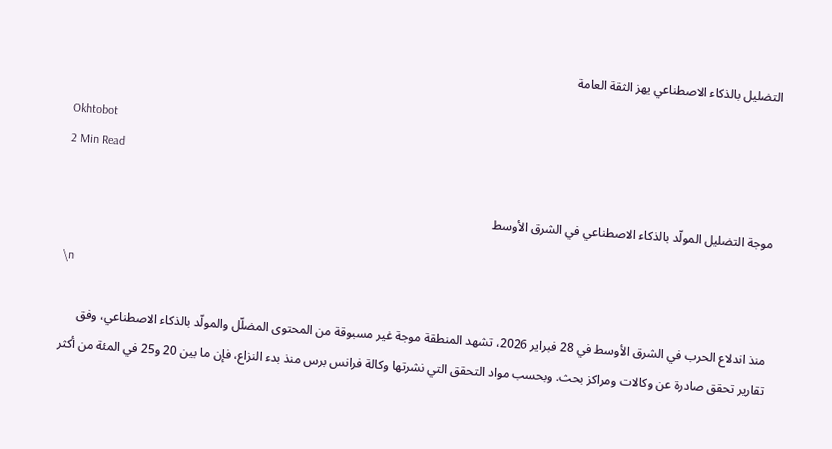التضليل بالذكاء الاصطناعي يهز الثقة العامة

Okhtobot
2 Min Read

موجة التضليل المولّد بالذكاء الاصطناعي في الشرق الأوسط

\n

منذ اندلاع الحرب في الشرق الأوسط في 28 فبراير 2026، تشهد المنطقة موجة غير مسبوقة من المحتوى المضلّل والمولّد بالذكاء الاصطناعي، وفق تقارير تحقق صادرة عن وكالات ومراكز بحث. وبحسب مواد التحقق التي نشرتها وكالة فرانس برس منذ بدء النزاع، فإن ما بين 20 و25 في المئة من أكثر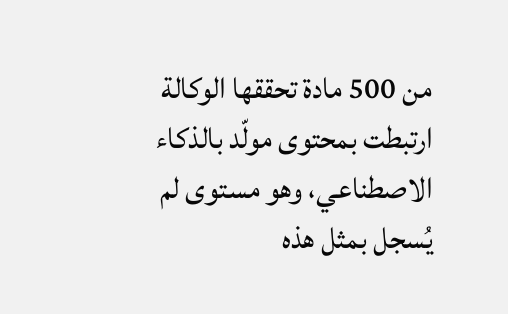من 500 مادة تحققها الوكالة ارتبطت بمحتوى مولّد بالذكاء الاصطناعي، وهو مستوى لم يُسجل بمثل هذه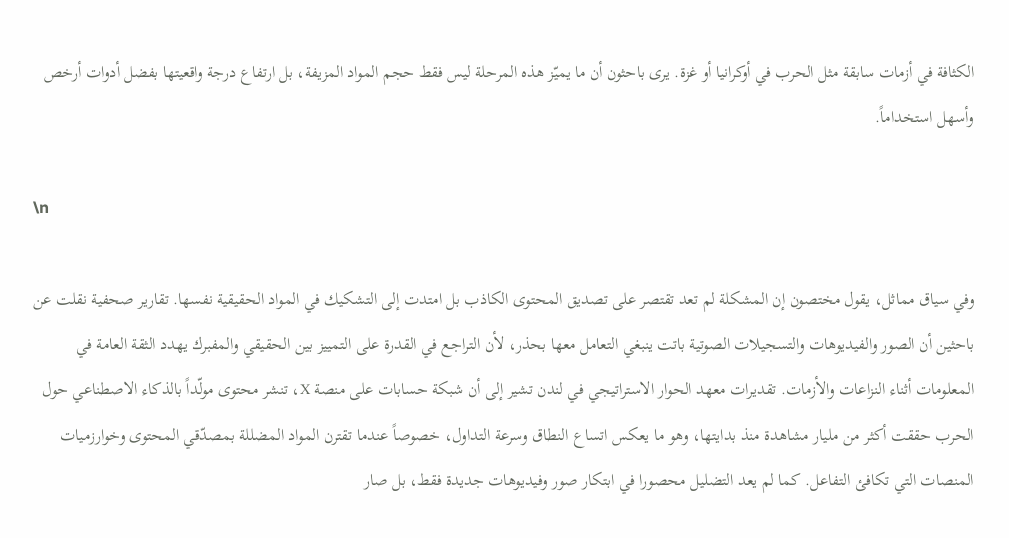الكثافة في أزمات سابقة مثل الحرب في أوكرانيا أو غزة. يرى باحثون أن ما يميّز هذه المرحلة ليس فقط حجم المواد المزيفة، بل ارتفاع درجة واقعيتها بفضل أدوات أرخص وأسهل استخداماً.

\n

وفي سياق مماثل، يقول مختصون إن المشكلة لم تعد تقتصر على تصديق المحتوى الكاذب بل امتدت إلى التشكيك في المواد الحقيقية نفسها. تقارير صحفية نقلت عن باحثين أن الصور والفيديوهات والتسجيلات الصوتية باتت ينبغي التعامل معها بحذر، لأن التراجع في القدرة على التمييز بين الحقيقي والمفبرك يهدد الثقة العامة في المعلومات أثناء النزاعات والأزمات. تقديرات معهد الحوار الاستراتيجي في لندن تشير إلى أن شبكة حسابات على منصة X، تنشر محتوى مولّداً بالذكاء الاصطناعي حول الحرب حققت أكثر من مليار مشاهدة منذ بدايتها، وهو ما يعكس اتساع النطاق وسرعة التداول، خصوصاً عندما تقترن المواد المضللة بمصدّقي المحتوى وخوارزميات المنصات التي تكافئ التفاعل. كما لم يعد التضليل محصورا في ابتكار صور وفيديوهات جديدة فقط، بل صار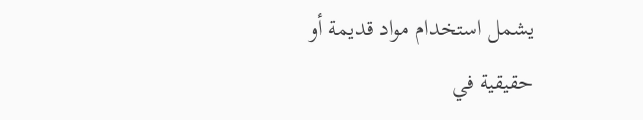يشمل استخدام مواد قديمة أو حقيقية في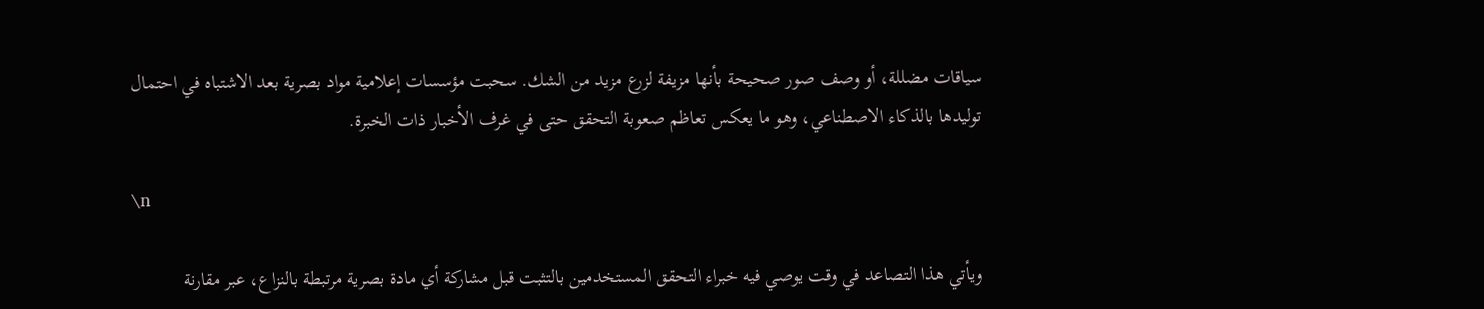سياقات مضللة، أو وصف صور صحيحة بأنها مزيفة لزرع مزيد من الشك. سحبت مؤسسات إعلامية مواد بصرية بعد الاشتباه في احتمال توليدها بالذكاء الاصطناعي، وهو ما يعكس تعاظم صعوبة التحقق حتى في غرف الأخبار ذات الخبرة.

\n

ويأتي هذا التصاعد في وقت يوصي فيه خبراء التحقق المستخدمين بالتثبت قبل مشاركة أي مادة بصرية مرتبطة بالنزاع، عبر مقارنة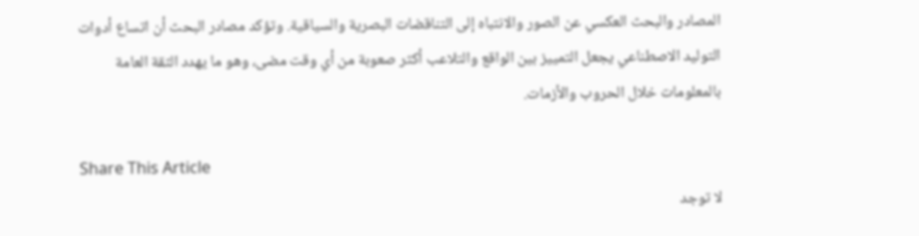المصادر والبحث العكسي عن الصور والانتباه إلى التناقضات البصرية والسياقية. وتؤكد مصادر البحث أن اتساع أدوات التوليد الاصطناعي يجعل التمييز بين الواقع والتلاعب أكثر صعوبة من أي وقت مضى، وهو ما يهدد الثقة العامة بالمعلومات خلال الحروب والأزمات.

Share This Article
لا توجد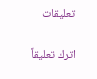تعليقات

اترك تعليقاً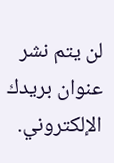لن يتم نشر عنوان بريدك الإلكتروني.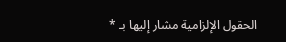الحقول الإلزامية مشار إليها بـ *